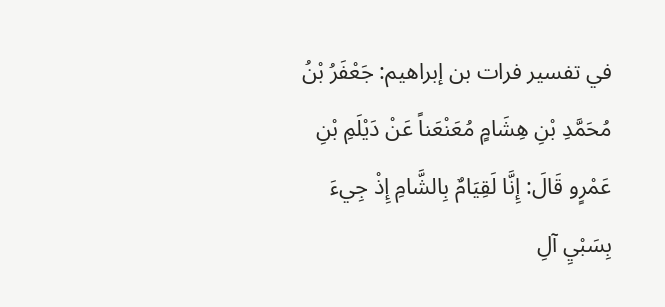في تفسير فرات بن إبراهيم: جَعْفَرُ بْنُ مُحَمَّدِ بْنِ هِشَامٍ مُعَنْعَناً عَنْ دَيْلَمِ بْنِ عَمْرٍو قَالَ: إِنَّا لَقِيَامٌ بِالشَّامِ إِذْ جِيءَ بِسَبْيِ آلِ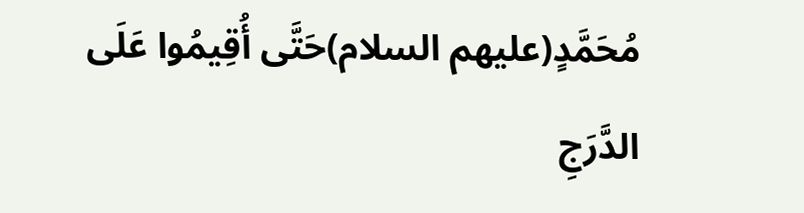مُحَمَّدٍ(عليهم السلام)حَتَّى أُقِيمُوا عَلَى الدَّرَجِ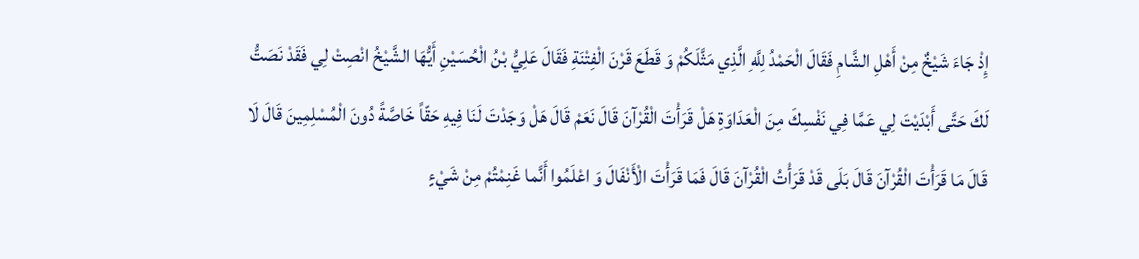إِذْ جَاءَ شَيْخٌ مِنْ أَهْلِ الشَّامِ فَقَالَ الْحَمْدُ لِلَّهِ الَّذِي مَثَّلَكُمْ وَ قَطَعَ قَرْنَ الْفِتْنَةِ فَقَالَ عَلِيُّ بْنُ الْحُسَيْنِ أَيُّهَا الشَّيْخُ انْصِتْ لِي فَقَدْ نَصَتُّ لَكَ حَتَّى أَبْدَيْتَ لِي عَمَّا فِي نَفْسِكَ مِنَ الْعَدَاوَةِ هَلْ قَرَأْتَ الْقُرْآنَ قَالَ نَعَمْ قَالَ هَلْ وَجَدْتَ لَنَا فِيهِ حَقّاً خَاصَّةً دُونَ الْمُسْلِمِينَ قَالَ لَا قَالَ مَا قَرَأْتَ الْقُرْآنَ قَالَ بَلَى قَدْ قَرَأْتُ الْقُرْآنَ قَالَ فَمَا قَرَأْتَ الْأَنْفَالَ وَ اعْلَمُوا أَنَّما غَنِمْتُمْ مِنْ شَيْءٍ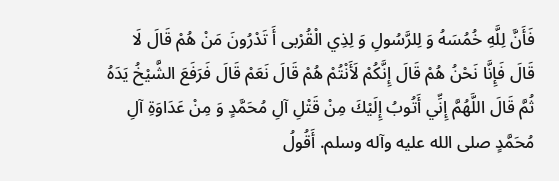فَأَنَّ لِلَّهِ خُمُسَهُ وَ لِلرَّسُولِ وَ لِذِي الْقُرْبى أَ تَدْرُونَ مَنْ هُمْ قَالَ لَا قَالَ فَإِنَّا نَحْنُ هُمْ قَالَ إِنَّكُمْ لَأَنْتُمْ هُمْ قَالَ نَعَمْ قَالَ فَرَفَعَ الشَّيْخُ يَدَهُ ثُمَّ قَالَ اللَّهُمَّ إِنِّي أَتُوبُ إِلَيْكَ مِنْ قَتْلِ آلِ مُحَمَّدٍ وَ مِنْ عَدَاوَةِ آلِ مُحَمَّدٍ صلى الله عليه وآله وسلم. أَقُولُ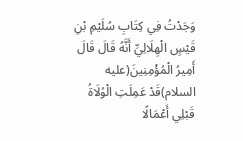وَجَدْتُ فِي كِتَابِ سُلَيْمِ بْنِ قَيْسٍ الْهِلَالِيِّ أَنَّهُ قَالَ قَالَ أَمِيرُ الْمُؤْمِنِينَ(عليه السلام)قَدْ عَمِلَتِ الْوُلَاةُ قَبْلِي أَعْمَالًا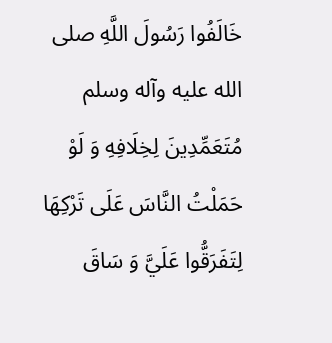خَالَفُوا رَسُولَ اللَّهِ صلى الله عليه وآله وسلم مُتَعَمِّدِينَ لِخِلَافِهِ وَ لَوْ حَمَلْتُ النَّاسَ عَلَى تَرْكِهَا لِتَفَرَقُّوا عَلَيَّ وَ سَاقَ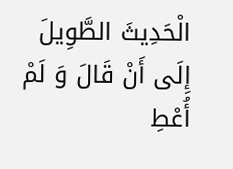الْحَدِيثَ الطَّوِيلَ إِلَى أَنْ قَالَ وَ لَمْ أُعْطِ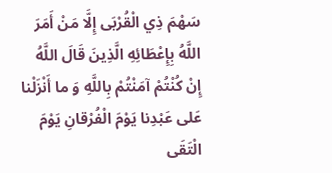سَهْمَ ذِي الْقُرْبَى إِلَّا مَنْ أَمَرَ اللَّهُ بِإِعْطَائِهِ الَّذِينَ قَالَ اللَّهُ إِنْ كُنْتُمْ آمَنْتُمْ بِاللَّهِ وَ ما أَنْزَلْنا عَلى عَبْدِنا يَوْمَ الْفُرْقانِ يَوْمَ الْتَقَى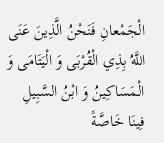الْجَمْعانِ فَنَحْنُ الَّذِينَ عَنَى اللَّهُ بِذِي الْقُرْبَى وَ الْيَتَامَى وَ الْمَسَاكِينُ وَ ابْنُ السَّبِيلِ فِينَا خَاصَّةً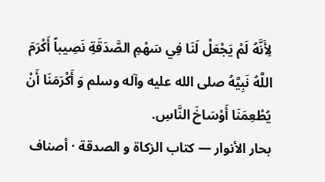لِأَنَّهُ لَمْ يَجْعَلْ لَنَا فِي سَهْمِ الصَّدَقَةِ نَصِيباً أَكْرَمَ اللَّهُ نَبِيَّهُ صلى الله عليه وآله وسلم وَ أَكْرَمَنَا أَنْ يُطْعِمَنَا أَوْسَاخَ النَّاسِ.
بحار الأنوار — كتاب الزكاة و الصدقة · أصناف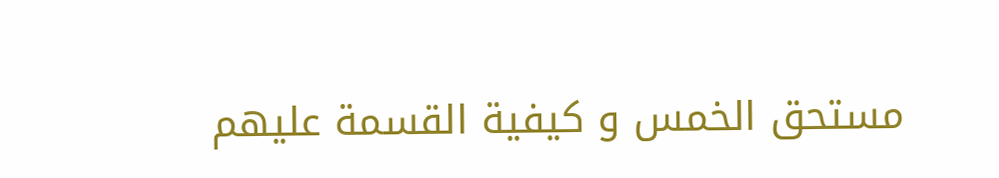مستحق الخمس و كيفية القسمة عليهم